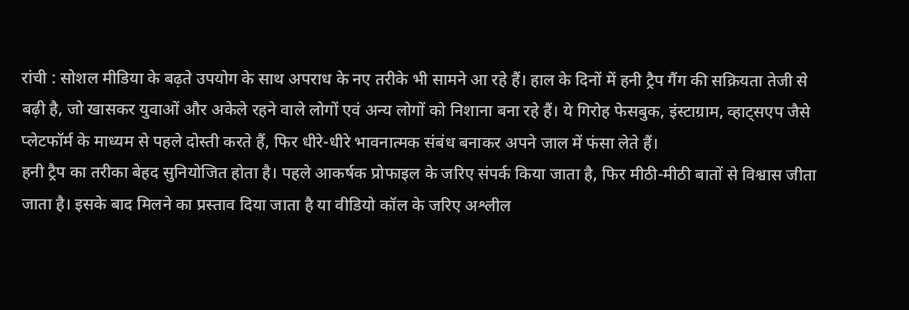रांची : सोशल मीडिया के बढ़ते उपयोग के साथ अपराध के नए तरीके भी सामने आ रहे हैं। हाल के दिनों में हनी ट्रैप गैंग की सक्रियता तेजी से बढ़ी है, जो खासकर युवाओं और अकेले रहने वाले लोगों एवं अन्य लोगों को निशाना बना रहे हैं। ये गिरोह फेसबुक, इंस्टाग्राम, व्हाट्सएप जैसे प्लेटफॉर्म के माध्यम से पहले दोस्ती करते हैं, फिर धीरे-धीरे भावनात्मक संबंध बनाकर अपने जाल में फंसा लेते हैं।
हनी ट्रैप का तरीका बेहद सुनियोजित होता है। पहले आकर्षक प्रोफाइल के जरिए संपर्क किया जाता है, फिर मीठी-मीठी बातों से विश्वास जीता जाता है। इसके बाद मिलने का प्रस्ताव दिया जाता है या वीडियो कॉल के जरिए अश्लील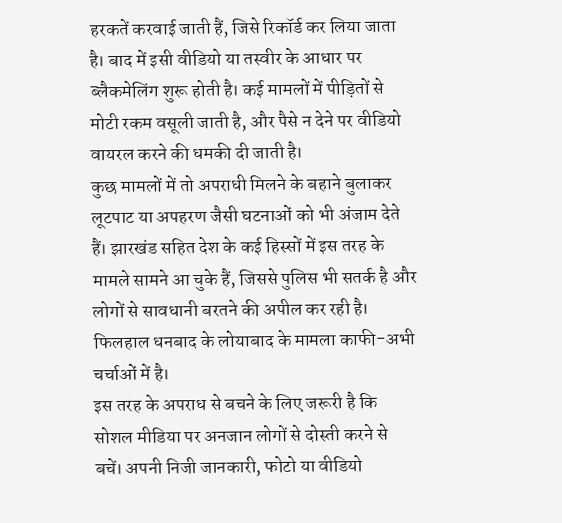हरकतें करवाई जाती हैं, जिसे रिकॉर्ड कर लिया जाता है। बाद में इसी वीडियो या तस्वीर के आधार पर ब्लैकमेलिंग शुरू होती है। कई मामलों में पीड़ितों से मोटी रकम वसूली जाती है, और पैसे न देने पर वीडियो वायरल करने की धमकी दी जाती है।
कुछ मामलों में तो अपराधी मिलने के बहाने बुलाकर लूटपाट या अपहरण जैसी घटनाओं को भी अंजाम देते हैं। झारखंड सहित देश के कई हिस्सों में इस तरह के मामले सामने आ चुके हैं, जिससे पुलिस भी सतर्क है और लोगों से सावधानी बरतने की अपील कर रही है। फिलहाल धनबाद के लोयाबाद के मामला काफी-अभी चर्चाओं में है।
इस तरह के अपराध से बचने के लिए जरूरी है कि सोशल मीडिया पर अनजान लोगों से दोस्ती करने से बचें। अपनी निजी जानकारी, फोटो या वीडियो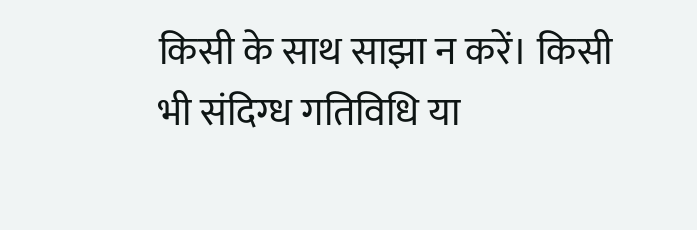किसी के साथ साझा न करें। किसी भी संदिग्ध गतिविधि या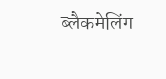ब्लैकमेलिंग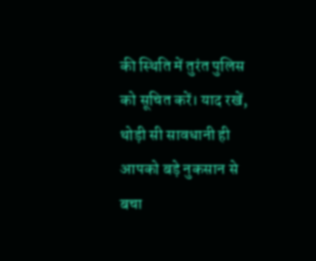की स्थिति में तुरंत पुलिस को सूचित करें। याद रखें, थोड़ी सी सावधानी ही आपको बड़े नुकसान से बचा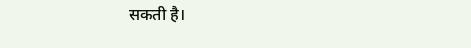सकती है।